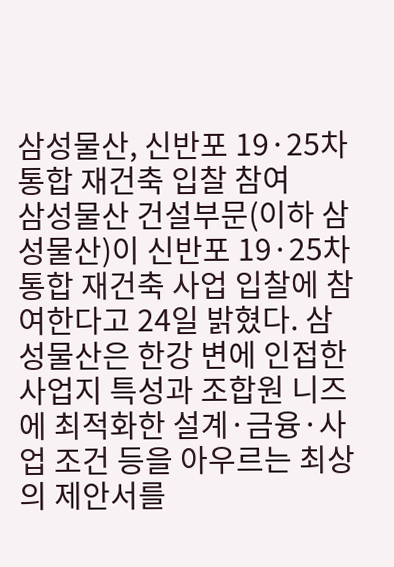삼성물산, 신반포 19·25차 통합 재건축 입찰 참여
삼성물산 건설부문(이하 삼성물산)이 신반포 19·25차 통합 재건축 사업 입찰에 참여한다고 24일 밝혔다. 삼성물산은 한강 변에 인접한 사업지 특성과 조합원 니즈에 최적화한 설계·금융·사업 조건 등을 아우르는 최상의 제안서를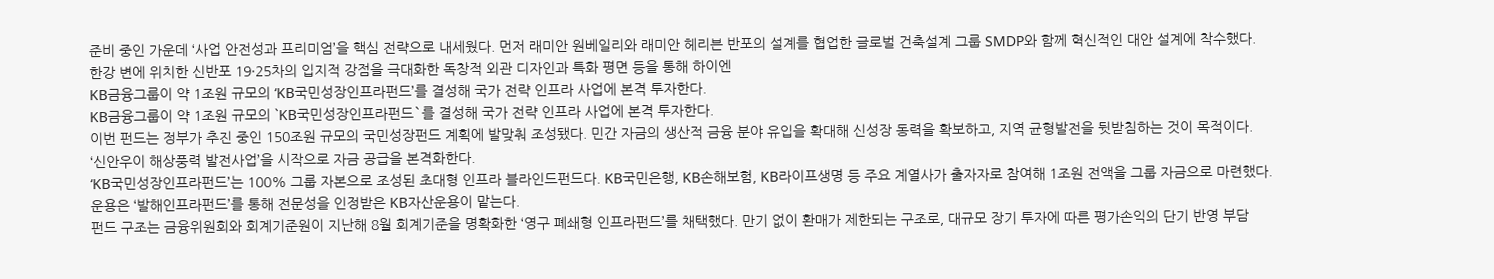준비 중인 가운데 ‘사업 안전성과 프리미엄’을 핵심 전략으로 내세웠다. 먼저 래미안 원베일리와 래미안 헤리븐 반포의 설계를 협업한 글로벌 건축설계 그룹 SMDP와 함께 혁신적인 대안 설계에 착수했다. 한강 변에 위치한 신반포 19·25차의 입지적 강점을 극대화한 독창적 외관 디자인과 특화 평면 등을 통해 하이엔
KB금융그룹이 약 1조원 규모의 ‘KB국민성장인프라펀드’를 결성해 국가 전략 인프라 사업에 본격 투자한다.
KB금융그룹이 약 1조원 규모의 `KB국민성장인프라펀드`를 결성해 국가 전략 인프라 사업에 본격 투자한다.
이번 펀드는 정부가 추진 중인 150조원 규모의 국민성장펀드 계획에 발맞춰 조성됐다. 민간 자금의 생산적 금융 분야 유입을 확대해 신성장 동력을 확보하고, 지역 균형발전을 뒷받침하는 것이 목적이다. ‘신안우이 해상풍력 발전사업’을 시작으로 자금 공급을 본격화한다.
‘KB국민성장인프라펀드’는 100% 그룹 자본으로 조성된 초대형 인프라 블라인드펀드다. KB국민은행, KB손해보험, KB라이프생명 등 주요 계열사가 출자자로 참여해 1조원 전액을 그룹 자금으로 마련했다. 운용은 ‘발해인프라펀드’를 통해 전문성을 인정받은 KB자산운용이 맡는다.
펀드 구조는 금융위원회와 회계기준원이 지난해 8월 회계기준을 명확화한 ‘영구 폐쇄형 인프라펀드’를 채택했다. 만기 없이 환매가 제한되는 구조로, 대규모 장기 투자에 따른 평가손익의 단기 반영 부담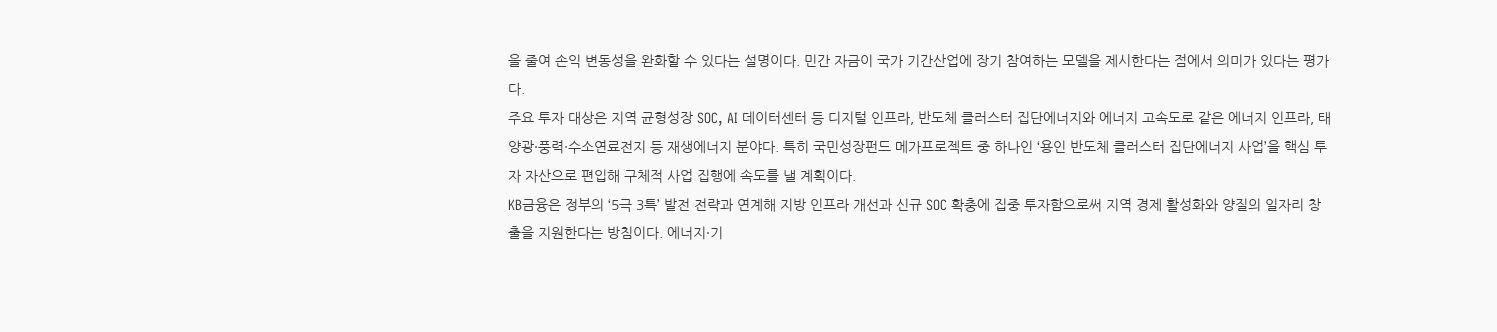을 줄여 손익 변동성을 완화할 수 있다는 설명이다. 민간 자금이 국가 기간산업에 장기 참여하는 모델을 제시한다는 점에서 의미가 있다는 평가다.
주요 투자 대상은 지역 균형성장 SOC, AI 데이터센터 등 디지털 인프라, 반도체 클러스터 집단에너지와 에너지 고속도로 같은 에너지 인프라, 태양광·풍력·수소연료전지 등 재생에너지 분야다. 특히 국민성장펀드 메가프로젝트 중 하나인 ‘용인 반도체 클러스터 집단에너지 사업’을 핵심 투자 자산으로 편입해 구체적 사업 집행에 속도를 낼 계획이다.
KB금융은 정부의 ‘5극 3특’ 발전 전략과 연계해 지방 인프라 개선과 신규 SOC 확충에 집중 투자함으로써 지역 경제 활성화와 양질의 일자리 창출을 지원한다는 방침이다. 에너지·기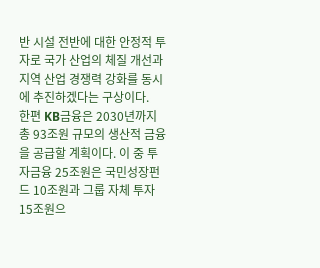반 시설 전반에 대한 안정적 투자로 국가 산업의 체질 개선과 지역 산업 경쟁력 강화를 동시에 추진하겠다는 구상이다.
한편 KB금융은 2030년까지 총 93조원 규모의 생산적 금융을 공급할 계획이다. 이 중 투자금융 25조원은 국민성장펀드 10조원과 그룹 자체 투자 15조원으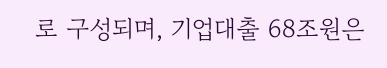로 구성되며, 기업대출 68조원은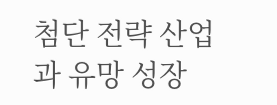첨단 전략 산업과 유망 성장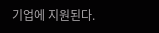기업에 지원된다.